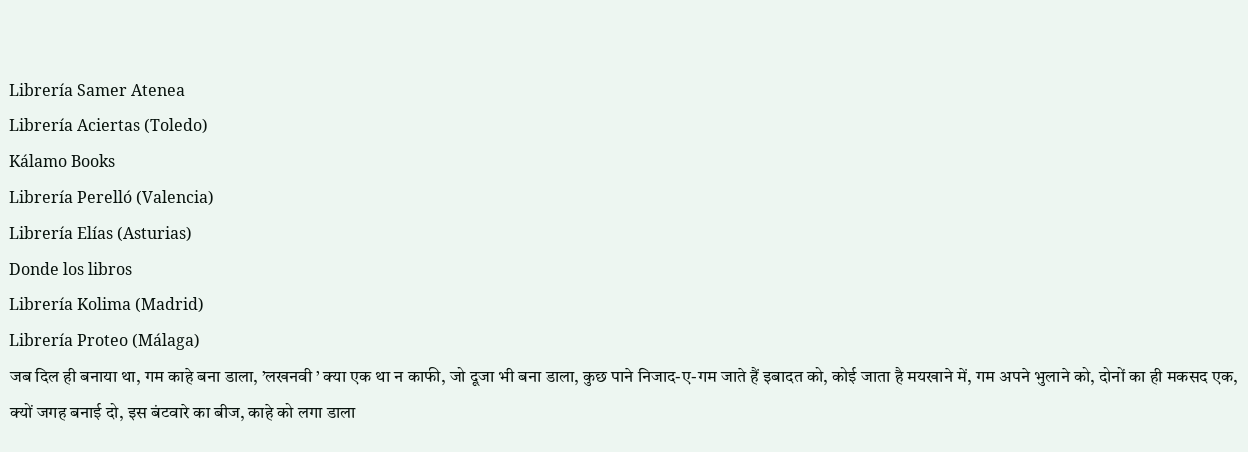Librería Samer Atenea
Librería Aciertas (Toledo)
Kálamo Books
Librería Perelló (Valencia)
Librería Elías (Asturias)
Donde los libros
Librería Kolima (Madrid)
Librería Proteo (Málaga)
जब दिल ही बनाया था, गम काहे बना डाला, ’लखनवी ’ क्या एक था न काफी, जो दूजा भी बना डाला, कुछ पाने निजाद-ए-गम जाते हैं इबादत को, कोई जाता है मयखाने में, गम अपने भुलाने को, दोनों का ही मकसद एक, क्यों जगह बनाई दो, इस बंटवारे का बीज, काहे को लगा डाला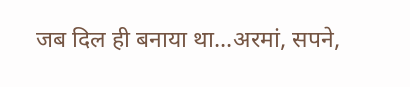जब दिल ही बनाया था...अरमां, सपने,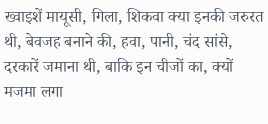ख्वाइशें मायूसी, गिला, शिकवा क्या इनकी जरुरत थी, बेवजह बनाने की, हवा, पानी, चंद सांसे, दरकारें जमाना थी, बाकि इन चीजों का, क्यों मजमा लगा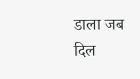डाला जब दिल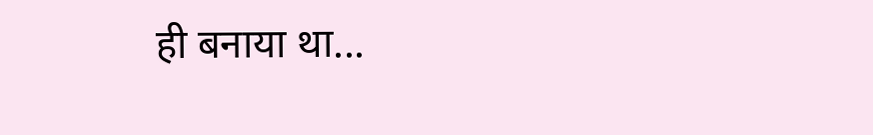ही बनाया था...